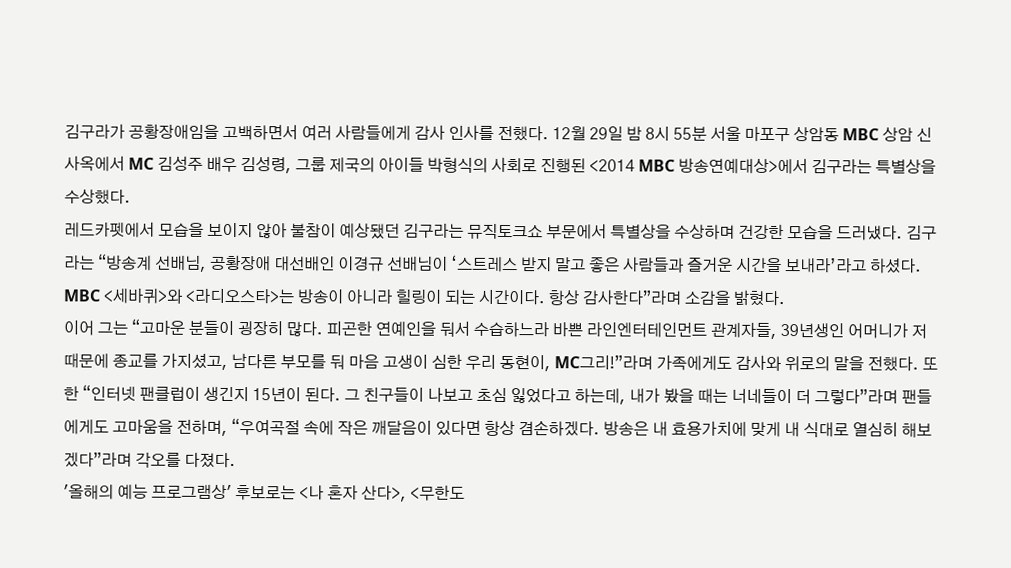김구라가 공황장애임을 고백하면서 여러 사람들에게 감사 인사를 전했다. 12월 29일 밤 8시 55분 서울 마포구 상암동 MBC 상암 신사옥에서 MC 김성주 배우 김성령, 그룹 제국의 아이들 박형식의 사회로 진행된 <2014 MBC 방송연예대상>에서 김구라는 특별상을 수상했다.
레드카펫에서 모습을 보이지 않아 불참이 예상됐던 김구라는 뮤직토크쇼 부문에서 특별상을 수상하며 건강한 모습을 드러냈다. 김구라는 “방송계 선배님, 공황장애 대선배인 이경규 선배님이 ‘스트레스 받지 말고 좋은 사람들과 즐거운 시간을 보내라’라고 하셨다. MBC <세바퀴>와 <라디오스타>는 방송이 아니라 힐링이 되는 시간이다. 항상 감사한다”라며 소감을 밝혔다.
이어 그는 “고마운 분들이 굉장히 많다. 피곤한 연예인을 둬서 수습하느라 바쁜 라인엔터테인먼트 관계자들, 39년생인 어머니가 저 때문에 종교를 가지셨고, 남다른 부모를 둬 마음 고생이 심한 우리 동현이, MC그리!”라며 가족에게도 감사와 위로의 말을 전했다. 또한 “인터넷 팬클럽이 생긴지 15년이 된다. 그 친구들이 나보고 초심 잃었다고 하는데, 내가 봤을 때는 너네들이 더 그렇다”라며 팬들에게도 고마움을 전하며, “우여곡절 속에 작은 깨달음이 있다면 항상 겸손하겠다. 방송은 내 효용가치에 맞게 내 식대로 열심히 해보겠다”라며 각오를 다졌다.
'올해의 예능 프로그램상' 후보로는 <나 혼자 산다>, <무한도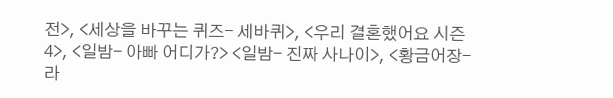전>, <세상을 바꾸는 퀴즈- 세바퀴>, <우리 결혼했어요 시즌4>, <일밤- 아빠 어디가?> <일밤- 진짜 사나이>, <황금어장- 라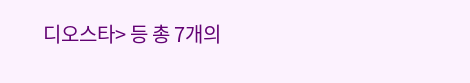디오스타> 등 총 7개의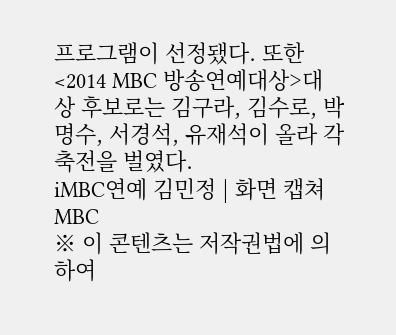프로그램이 선정됐다. 또한 <2014 MBC 방송연예대상>대상 후보로는 김구라, 김수로, 박명수, 서경석, 유재석이 올라 각축전을 벌였다.
iMBC연예 김민정 | 화면 캡쳐 MBC
※ 이 콘텐츠는 저작권법에 의하여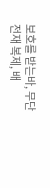보호를 받는바, 무단 전재 복제, 배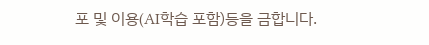포 및 이용(AI학습 포함)등을 금합니다.